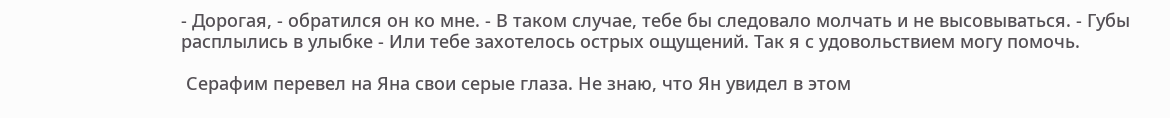- Дорогая, - обратился он ко мне. - В таком случае, тебе бы следовало молчать и не высовываться. - Губы расплылись в улыбке - Или тебе захотелось острых ощущений. Так я с удовольствием могу помочь.

 Серафим перевел на Яна свои серые глаза. Не знаю, что Ян увидел в этом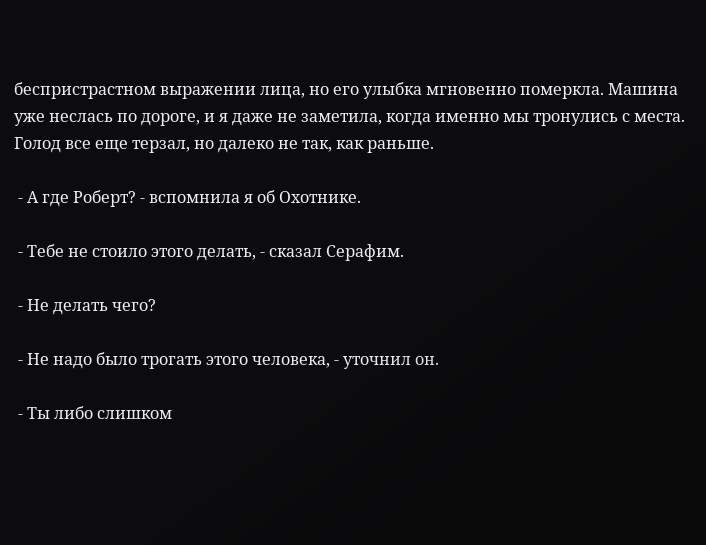беспристрастном выражении лица, но его улыбка мгновенно померкла. Машина уже неслась по дороге, и я даже не заметила, когда именно мы тронулись с места. Голод все еще терзал, но далеко не так, как раньше.

 - А где Роберт? - вспомнила я об Охотнике.

 - Тебе не стоило этого делать, - сказал Серафим.

 - Не делать чего?

 - Не надо было трогать этого человека, - уточнил он.

 - Ты либо слишком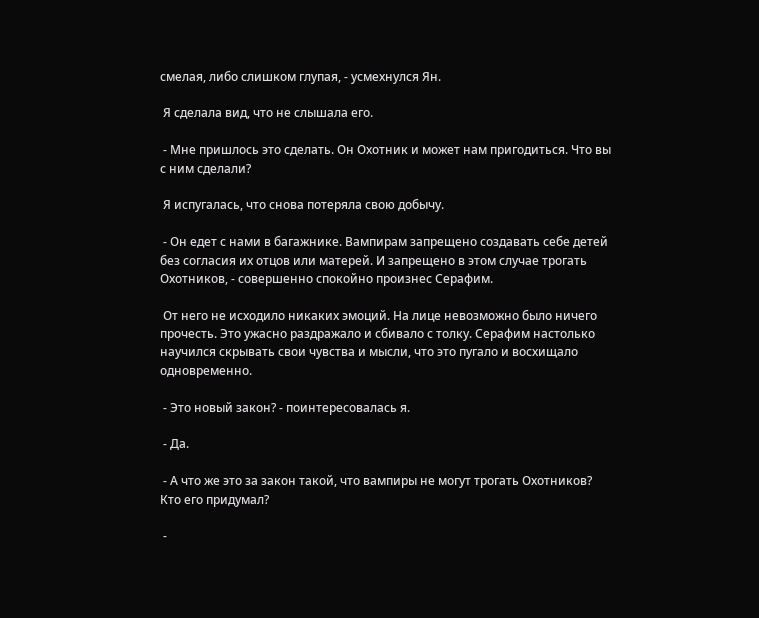смелая, либо слишком глупая, - усмехнулся Ян.

 Я сделала вид, что не слышала его.

 - Мне пришлось это сделать. Он Охотник и может нам пригодиться. Что вы с ним сделали?

 Я испугалась, что снова потеряла свою добычу.

 - Он едет с нами в багажнике. Вампирам запрещено создавать себе детей без согласия их отцов или матерей. И запрещено в этом случае трогать Охотников, - совершенно спокойно произнес Серафим.

 От него не исходило никаких эмоций. На лице невозможно было ничего прочесть. Это ужасно раздражало и сбивало с толку. Серафим настолько научился скрывать свои чувства и мысли, что это пугало и восхищало одновременно.

 - Это новый закон? - поинтересовалась я.

 - Да.

 - А что же это за закон такой, что вампиры не могут трогать Охотников? Кто его придумал?

 -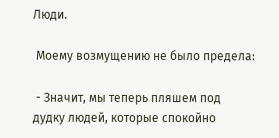Люди.

 Моему возмущению не было предела:

 - Значит, мы теперь пляшем под дудку людей, которые спокойно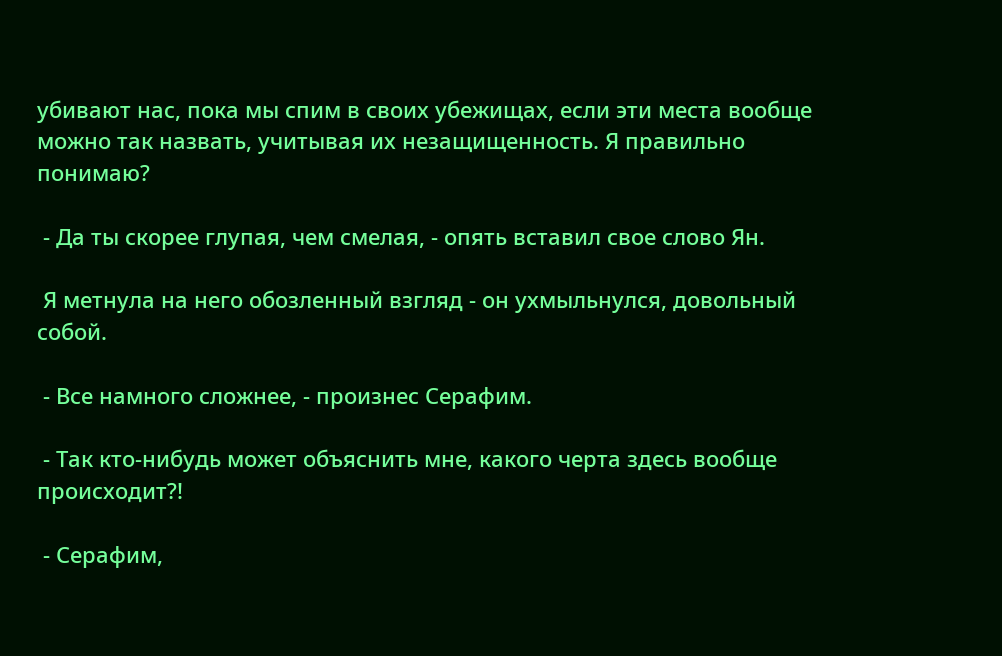убивают нас, пока мы спим в своих убежищах, если эти места вообще можно так назвать, учитывая их незащищенность. Я правильно понимаю?

 - Да ты скорее глупая, чем смелая, - опять вставил свое слово Ян.

 Я метнула на него обозленный взгляд - он ухмыльнулся, довольный собой.

 - Все намного сложнее, - произнес Серафим.

 - Так кто-нибудь может объяснить мне, какого черта здесь вообще происходит?!

 - Серафим,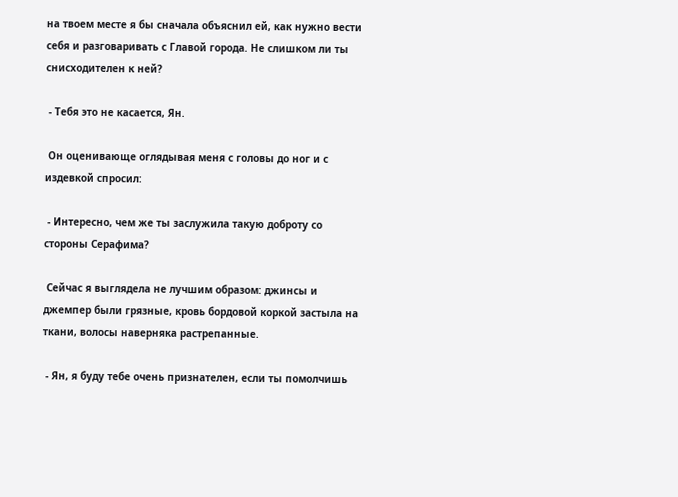на твоем месте я бы сначала объяснил ей, как нужно вести себя и разговаривать с Главой города. Не слишком ли ты снисходителен к ней?

 - Тебя это не касается, Ян.

 Он оценивающе оглядывая меня с головы до ног и с издевкой спросил:

 - Интересно, чем же ты заслужила такую доброту со стороны Серафима?

 Сейчас я выглядела не лучшим образом: джинсы и джемпер были грязные, кровь бордовой коркой застыла на ткани, волосы наверняка растрепанные.

 - Ян, я буду тебе очень признателен, если ты помолчишь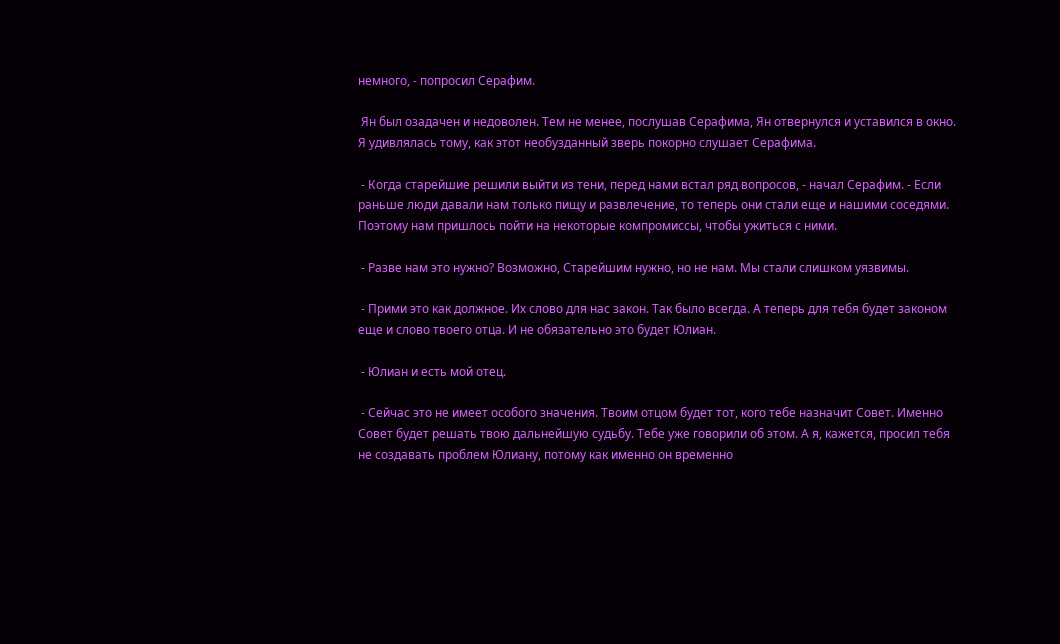немного, - попросил Серафим.

 Ян был озадачен и недоволен. Тем не менее, послушав Серафима, Ян отвернулся и уставился в окно. Я удивлялась тому, как этот необузданный зверь покорно слушает Серафима.

 - Когда старейшие решили выйти из тени, перед нами встал ряд вопросов, - начал Серафим. - Если раньше люди давали нам только пищу и развлечение, то теперь они стали еще и нашими соседями. Поэтому нам пришлось пойти на некоторые компромиссы, чтобы ужиться с ними.

 - Разве нам это нужно? Возможно, Старейшим нужно, но не нам. Мы стали слишком уязвимы.

 - Прими это как должное. Их слово для нас закон. Так было всегда. А теперь для тебя будет законом еще и слово твоего отца. И не обязательно это будет Юлиан.

 - Юлиан и есть мой отец.

 - Сейчас это не имеет особого значения. Твоим отцом будет тот, кого тебе назначит Совет. Именно Совет будет решать твою дальнейшую судьбу. Тебе уже говорили об этом. А я, кажется, просил тебя не создавать проблем Юлиану, потому как именно он временно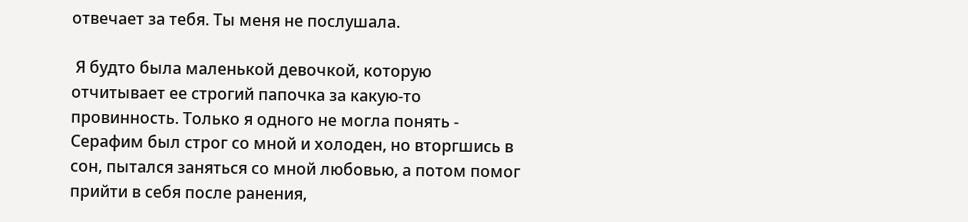отвечает за тебя. Ты меня не послушала.

 Я будто была маленькой девочкой, которую отчитывает ее строгий папочка за какую-то провинность. Только я одного не могла понять - Серафим был строг со мной и холоден, но вторгшись в сон, пытался заняться со мной любовью, а потом помог прийти в себя после ранения,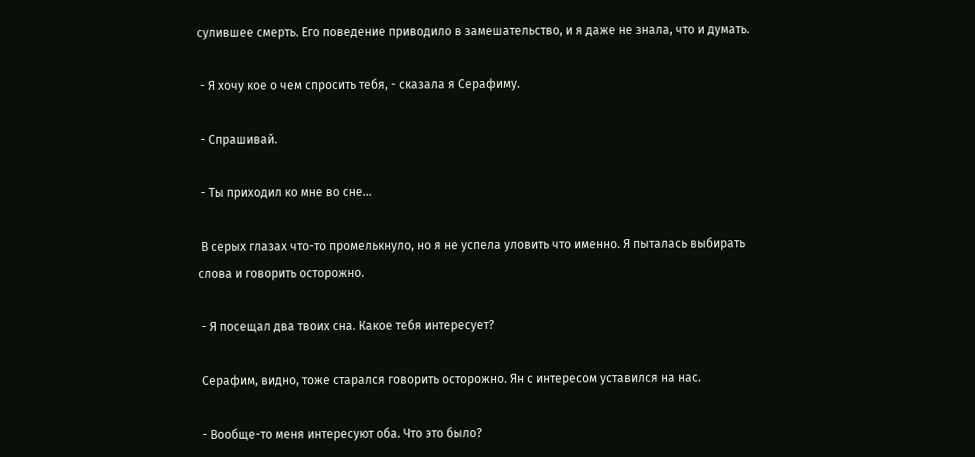сулившее смерть. Его поведение приводило в замешательство, и я даже не знала, что и думать.

 - Я хочу кое о чем спросить тебя, - сказала я Серафиму.

 - Спрашивай.

 - Ты приходил ко мне во сне...

 В серых глазах что-то промелькнуло, но я не успела уловить что именно. Я пыталась выбирать слова и говорить осторожно.

 - Я посещал два твоих сна. Какое тебя интересует?

 Серафим, видно, тоже старался говорить осторожно. Ян с интересом уставился на нас.

 - Вообще-то меня интересуют оба. Что это было?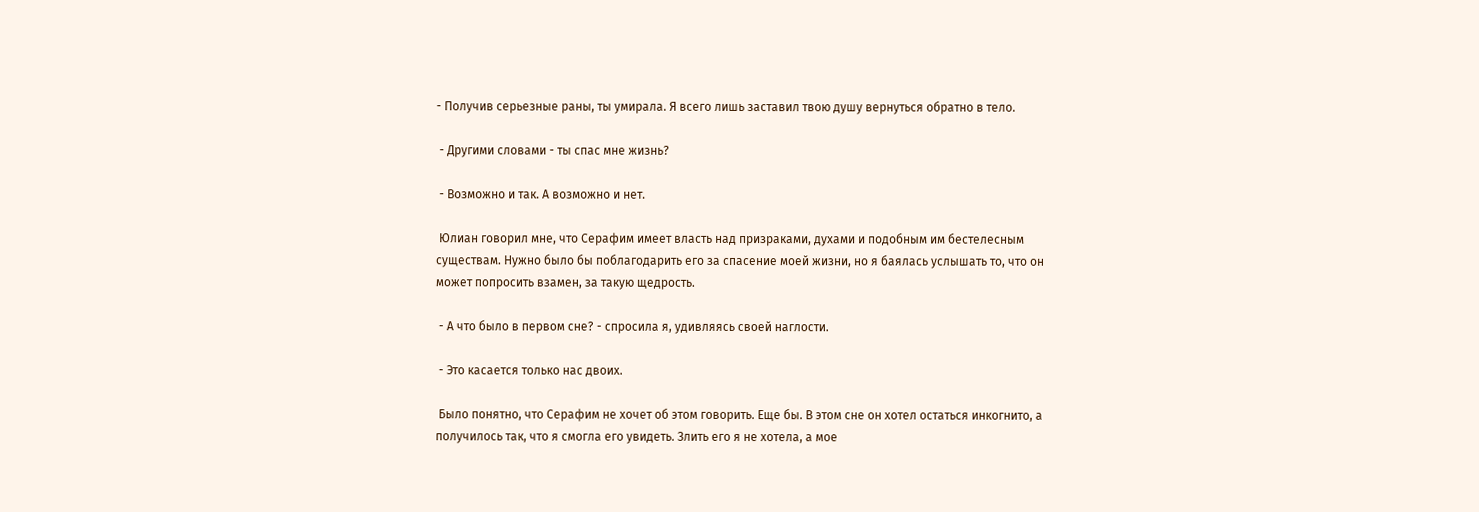- Получив серьезные раны, ты умирала. Я всего лишь заставил твою душу вернуться обратно в тело.

 - Другими словами - ты спас мне жизнь?

 - Возможно и так. А возможно и нет.

 Юлиан говорил мне, что Серафим имеет власть над призраками, духами и подобным им бестелесным существам. Нужно было бы поблагодарить его за спасение моей жизни, но я баялась услышать то, что он может попросить взамен, за такую щедрость.

 - А что было в первом сне? - спросила я, удивляясь своей наглости.

 - Это касается только нас двоих.

 Было понятно, что Серафим не хочет об этом говорить. Еще бы. В этом сне он хотел остаться инкогнито, а получилось так, что я смогла его увидеть. Злить его я не хотела, а мое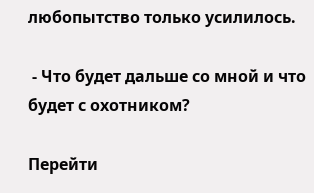любопытство только усилилось.

 - Что будет дальше со мной и что будет с охотником?

Перейти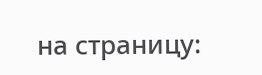на страницу: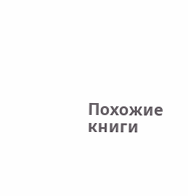Похожие книги